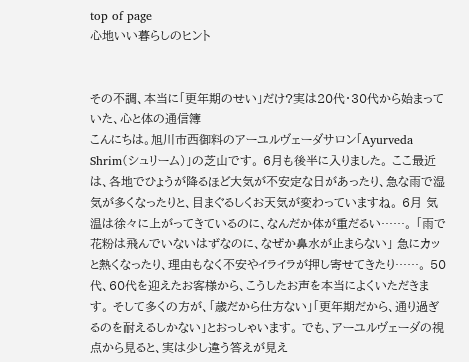top of page
心地いい暮らしのヒント


その不調、本当に「更年期のせい」だけ?実は20代・30代から始まっていた、心と体の通信簿
こんにちは。旭川市西御料のアーユルヴェーダサロン「Ayurveda Shrim(シュリーム)」の芝山です。 6月も後半に入りました。 ここ最近は、各地でひょうが降るほど大気が不安定な日があったり、急な雨で湿気が多くなったりと、目まぐるしくお天気が変わっていますね。 6月 気温は徐々に上がってきているのに、なんだか体が重だるい……。 「雨で花粉は飛んでいないはずなのに、なぜか鼻水が止まらない」 急にカッと熱くなったり、理由もなく不安やイライラが押し寄せてきたり……。 50代、60代を迎えたお客様から、こうしたお声を本当によくいただきます。 そして多くの方が、「歳だから仕方ない」「更年期だから、通り過ぎるのを耐えるしかない」とおっしゃいます。 でも、アーユルヴェーダの視点から見ると、実は少し違う答えが見え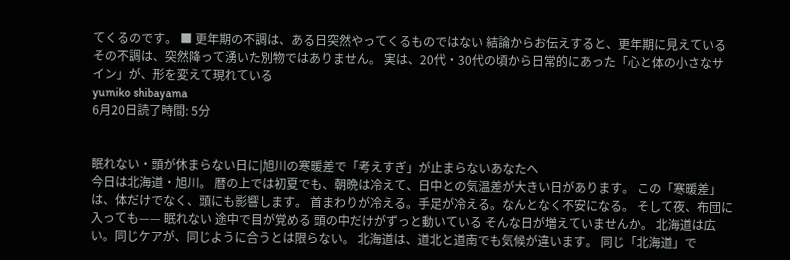てくるのです。 ■ 更年期の不調は、ある日突然やってくるものではない 結論からお伝えすると、更年期に見えているその不調は、突然降って湧いた別物ではありません。 実は、20代・30代の頃から日常的にあった「心と体の小さなサイン」が、形を変えて現れている
yumiko shibayama
6月20日読了時間: 5分


眠れない・頭が休まらない日に|旭川の寒暖差で「考えすぎ」が止まらないあなたへ
今日は北海道・旭川。 暦の上では初夏でも、朝晩は冷えて、日中との気温差が大きい日があります。 この「寒暖差」は、体だけでなく、頭にも影響します。 首まわりが冷える。手足が冷える。なんとなく不安になる。 そして夜、布団に入っても—— 眠れない 途中で目が覚める 頭の中だけがずっと動いている そんな日が増えていませんか。 北海道は広い。同じケアが、同じように合うとは限らない。 北海道は、道北と道南でも気候が違います。 同じ「北海道」で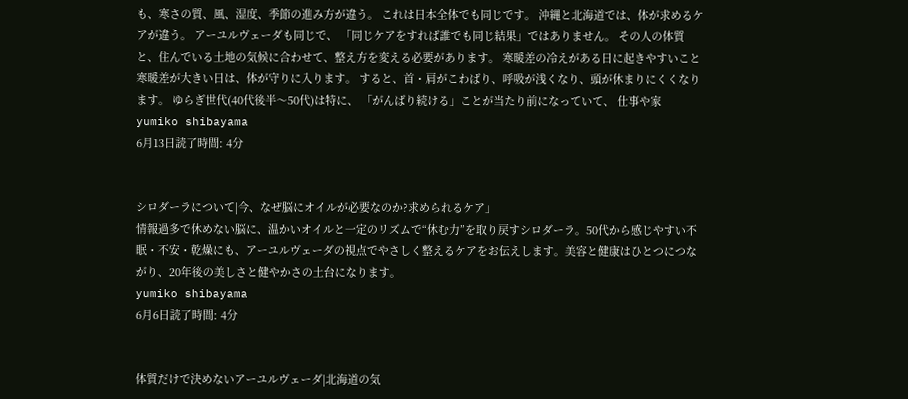も、寒さの質、風、湿度、季節の進み方が違う。 これは日本全体でも同じです。 沖縄と北海道では、体が求めるケアが違う。 アーユルヴェーダも同じで、 「同じケアをすれば誰でも同じ結果」ではありません。 その人の体質と、住んでいる土地の気候に合わせて、整え方を変える必要があります。 寒暖差の冷えがある日に起きやすいこと 寒暖差が大きい日は、体が守りに入ります。 すると、首・肩がこわばり、呼吸が浅くなり、頭が休まりにくくなります。 ゆらぎ世代(40代後半〜50代)は特に、 「がんばり続ける」ことが当たり前になっていて、 仕事や家
yumiko shibayama
6月13日読了時間: 4分


シロダーラについて|今、なぜ脳にオイルが必要なのか?求められるケア」
情報過多で休めない脳に、温かいオイルと一定のリズムで“休む力”を取り戻すシロダーラ。50代から感じやすい不眠・不安・乾燥にも、アーユルヴェーダの視点でやさしく整えるケアをお伝えします。美容と健康はひとつにつながり、20年後の美しさと健やかさの土台になります。
yumiko shibayama
6月6日読了時間: 4分


体質だけで決めないアーユルヴェーダ|北海道の気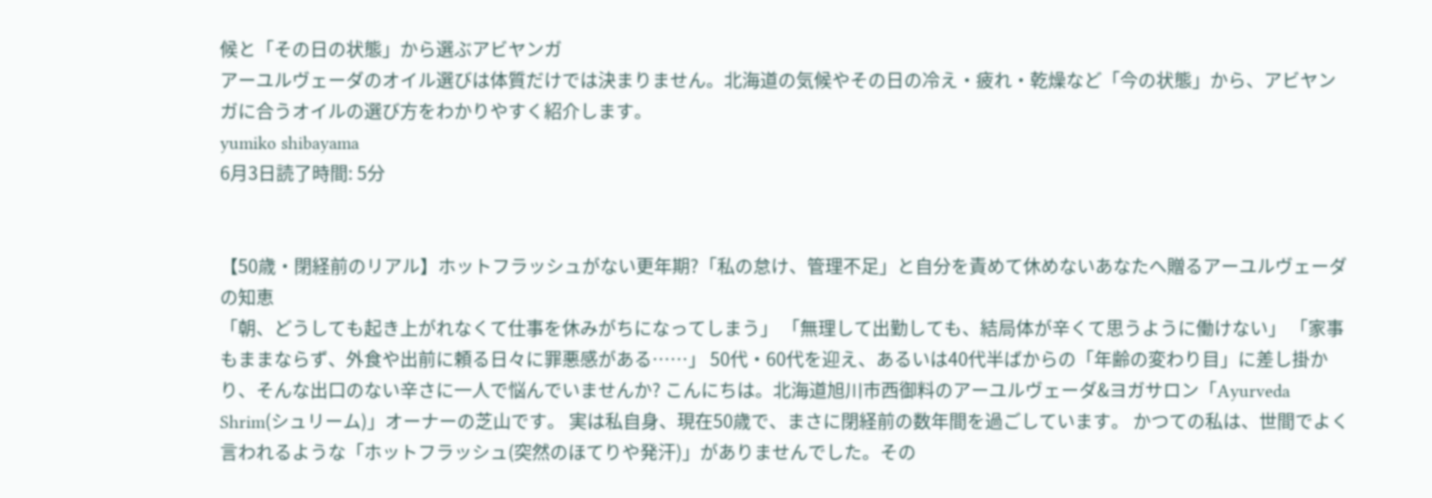候と「その日の状態」から選ぶアビヤンガ
アーユルヴェーダのオイル選びは体質だけでは決まりません。北海道の気候やその日の冷え・疲れ・乾燥など「今の状態」から、アビヤンガに合うオイルの選び方をわかりやすく紹介します。
yumiko shibayama
6月3日読了時間: 5分


【50歳・閉経前のリアル】ホットフラッシュがない更年期?「私の怠け、管理不足」と自分を責めて休めないあなたへ贈るアーユルヴェーダの知恵
「朝、どうしても起き上がれなくて仕事を休みがちになってしまう」 「無理して出勤しても、結局体が辛くて思うように働けない」 「家事もままならず、外食や出前に頼る日々に罪悪感がある……」 50代・60代を迎え、あるいは40代半ばからの「年齢の変わり目」に差し掛かり、そんな出口のない辛さに一人で悩んでいませんか? こんにちは。北海道旭川市西御料のアーユルヴェーダ&ヨガサロン「Ayurveda Shrim(シュリーム)」オーナーの芝山です。 実は私自身、現在50歳で、まさに閉経前の数年間を過ごしています。 かつての私は、世間でよく言われるような「ホットフラッシュ(突然のほてりや発汗)」がありませんでした。その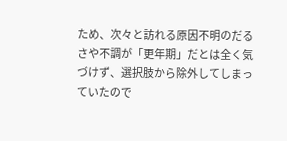ため、次々と訪れる原因不明のだるさや不調が「更年期」だとは全く気づけず、選択肢から除外してしまっていたので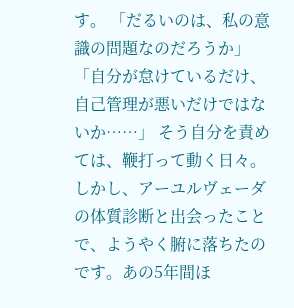す。 「だるいのは、私の意識の問題なのだろうか」 「自分が怠けているだけ、自己管理が悪いだけではないか……」 そう自分を責めては、鞭打って動く日々。 しかし、アーユルヴェーダの体質診断と出会ったことで、ようやく腑に落ちたのです。あの5年間ほ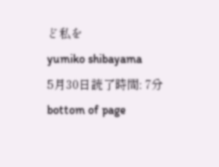ど私を
yumiko shibayama
5月30日読了時間: 7分
bottom of page